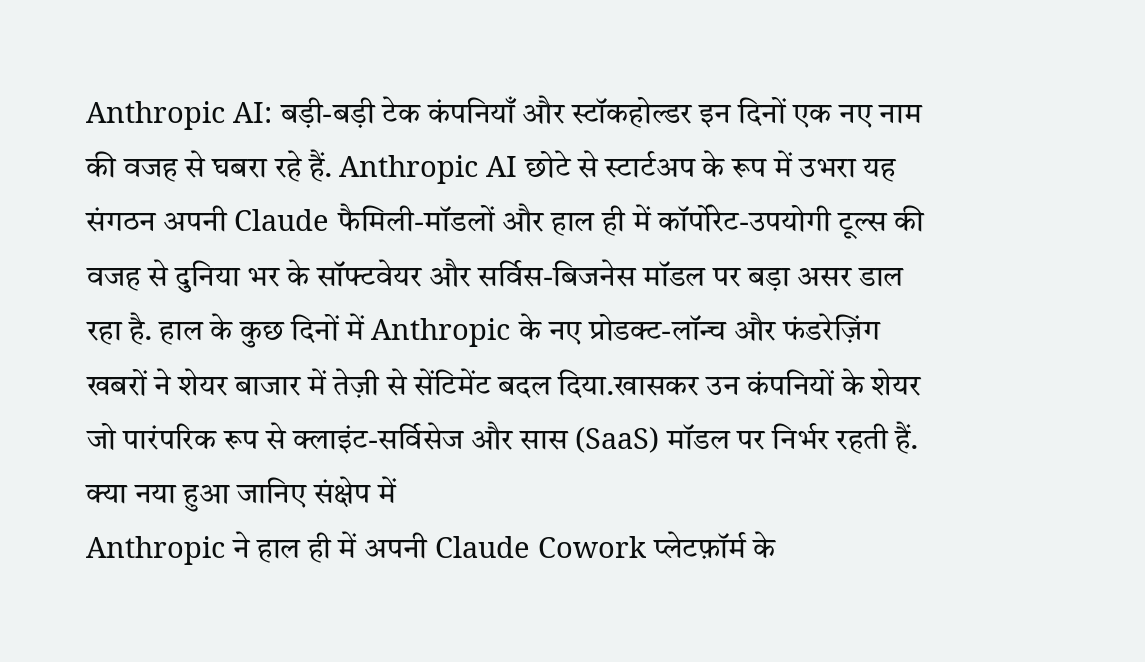Anthropic AI: बड़ी-बड़ी टेक कंपनियाँ और स्टॉकहोल्डर इन दिनों एक नए नाम की वजह से घबरा रहे हैं. Anthropic AI छोटे से स्टार्टअप के रूप में उभरा यह संगठन अपनी Claude फैमिली-मॉडलों और हाल ही में कॉर्पोरेट-उपयोगी टूल्स की वजह से दुनिया भर के सॉफ्टवेयर और सर्विस-बिजनेस मॉडल पर बड़ा असर डाल रहा है. हाल के कुछ दिनों में Anthropic के नए प्रोडक्ट-लॉन्च और फंडरेज़िंग खबरों ने शेयर बाजार में तेज़ी से सेंटिमेंट बदल दिया.खासकर उन कंपनियों के शेयर जो पारंपरिक रूप से क्लाइंट-सर्विसेज और सास (SaaS) मॉडल पर निर्भर रहती हैं.
क्या नया हुआ जानिए संक्षेप में
Anthropic ने हाल ही में अपनी Claude Cowork प्लेटफ़ॉर्म के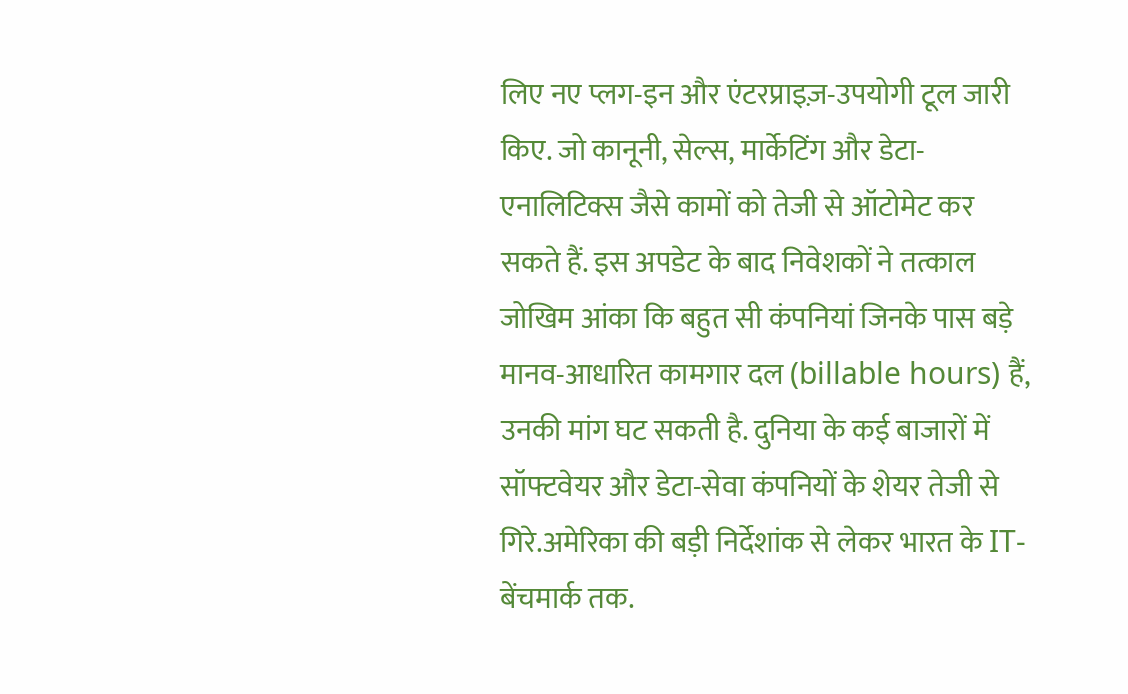लिए नए प्लग-इन और एंटरप्राइज़-उपयोगी टूल जारी किए. जो कानूनी, सेल्स, मार्केटिंग और डेटा-एनालिटिक्स जैसे कामों को तेजी से ऑटोमेट कर सकते हैं. इस अपडेट के बाद निवेशकों ने तत्काल जोखिम आंका कि बहुत सी कंपनियां जिनके पास बड़े मानव-आधारित कामगार दल (billable hours) हैं, उनकी मांग घट सकती है. दुनिया के कई बाजारों में सॉफ्टवेयर और डेटा-सेवा कंपनियों के शेयर तेजी से गिरे.अमेरिका की बड़ी निर्देशांक से लेकर भारत के IT-बेंचमार्क तक.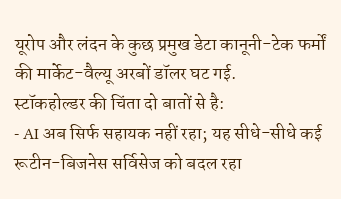यूरोप और लंदन के कुछ प्रमुख डेटा कानूनी-टेक फर्मों की मार्केट-वैल्यू अरबों डॉलर घट गई.
स्टॉकहोल्डर की चिंता दो बातों से है:
- AI अब सिर्फ सहायक नहीं रहा; यह सीधे-सीधे कई रूटीन-बिजनेस सर्विसेज को बदल रहा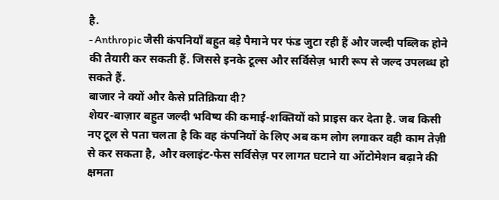है.
- Anthropic जैसी कंपनियाँ बहुत बड़े पैमाने पर फंड जुटा रही हैं और जल्दी पब्लिक होने की तैयारी कर सकती हैं. जिससे इनके टूल्स और सर्विसेज़ भारी रूप से जल्द उपलब्ध हो सकते हैं.
बाजार ने क्यों और कैसे प्रतिक्रिया दी?
शेयर-बाज़ार बहुत जल्दी भविष्य की कमाई-शक्तियों को प्राइस कर देता है. जब किसी नए टूल से पता चलता है कि वह कंपनियों के लिए अब कम लोग लगाकर वही काम तेज़ी से कर सकता है, और क्लाइंट-फेस सर्विसेज़ पर लागत घटाने या ऑटोमेशन बढ़ाने की क्षमता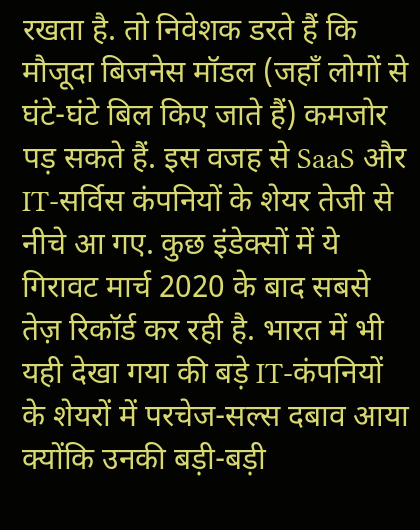रखता है. तो निवेशक डरते हैं कि मौजूदा बिजनेस मॉडल (जहाँ लोगों से घंटे-घंटे बिल किए जाते हैं) कमजोर पड़ सकते हैं. इस वजह से SaaS और IT-सर्विस कंपनियों के शेयर तेजी से नीचे आ गए. कुछ इंडेक्सों में ये गिरावट मार्च 2020 के बाद सबसे तेज़ रिकॉर्ड कर रही है. भारत में भी यही देखा गया की बड़े IT-कंपनियों के शेयरों में परचेज-सल्स दबाव आया क्योंकि उनकी बड़ी-बड़ी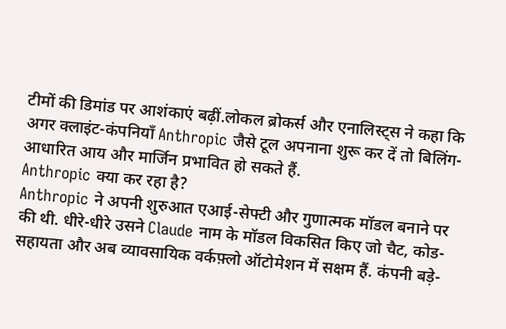टीमों की डिमांड पर आशंकाएं बढ़ीं.लोकल ब्रोकर्स और एनालिस्ट्स ने कहा कि अगर क्लाइंट-कंपनियाँ Anthropic जैसे टूल अपनाना शुरू कर दें तो बिलिंग-आधारित आय और मार्जिन प्रभावित हो सकते हैं.
Anthropic क्या कर रहा है?
Anthropic ने अपनी शुरुआत एआई-सेफ्टी और गुणात्मक मॉडल बनाने पर की थी. धीरे-धीरे उसने Claude नाम के मॉडल विकसित किए जो चैट, कोड-सहायता और अब व्यावसायिक वर्कफ़्लो ऑटोमेशन में सक्षम हैं. कंपनी बड़े-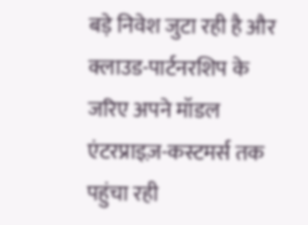बड़े निवेश जुटा रही है और क्लाउड-पार्टनरशिप के जरिए अपने मॉडल एंटरप्राइज़-कस्टमर्स तक पहुंचा रही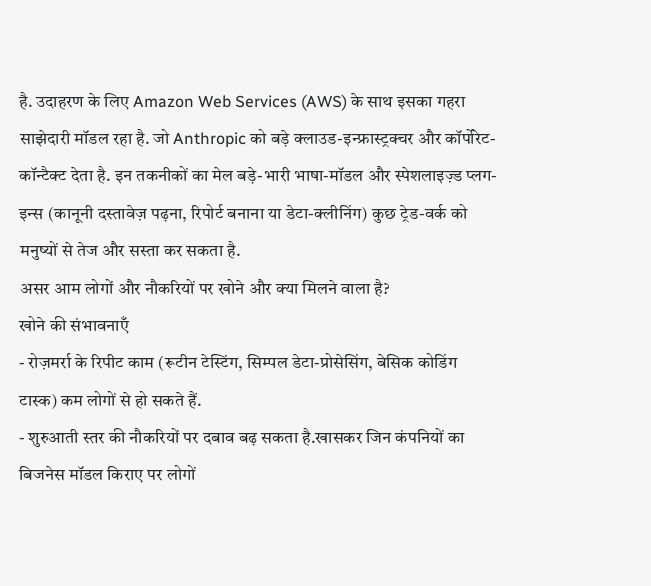है. उदाहरण के लिए Amazon Web Services (AWS) के साथ इसका गहरा साझेदारी मॉडल रहा है. जो Anthropic को बड़े क्लाउड-इन्फ्रास्ट्रक्चर और कॉर्पोरेट-कॉन्टैक्ट देता है. इन तकनीकों का मेल बड़े-भारी भाषा-मॉडल और स्पेशलाइज़्ड प्लग-इन्स (कानूनी दस्तावेज़ पढ़ना, रिपोर्ट बनाना या डेटा-क्लीनिंग) कुछ ट्रेड-वर्क को मनुष्यों से तेज और सस्ता कर सकता है.
असर आम लोगों और नौकरियों पर खोने और क्या मिलने वाला है?
खोने की संभावनाएँ
- रोज़मर्रा के रिपीट काम (रूटीन टेस्टिंग, सिम्पल डेटा-प्रोसेसिंग, बेसिक कोडिंग टास्क) कम लोगों से हो सकते हैं.
- शुरुआती स्तर की नौकरियों पर दबाव बढ़ सकता है.खासकर जिन कंपनियों का बिजनेस मॉडल किराए पर लोगों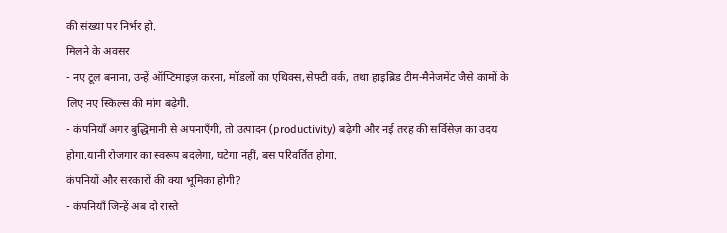की संख्या पर निर्भर हो.
मिलने के अवसर
- नए टूल बनाना, उन्हें ऑप्टिमाइज़ करना, मॉडलों का एथिक्स,सेफ्टी वर्क, तथा हाइब्रिड टीम-मैनेजमेंट जैसे कामों के लिए नए स्किल्स की मांग बढ़ेगी.
- कंपनियाँ अगर बुद्धिमानी से अपनाएँगी, तो उत्पादन (productivity) बढ़ेगी और नई तरह की सर्विसेज़ का उदय होगा.यानी रोजगार का स्वरूप बदलेगा, घटेगा नहीं, बस परिवर्तित होगा.
कंपनियों और सरकारों की क्या भूमिका होगी?
- कंपनियाँ जिन्हें अब दो रास्ते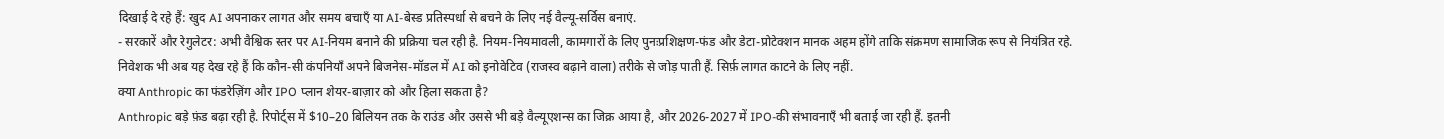दिखाई दे रहे हैं: खुद AI अपनाकर लागत और समय बचाएँ या AI-बेस्ड प्रतिस्पर्धा से बचने के लिए नई वैल्यू-सर्विस बनाएं.
- सरकारें और रेगुलेटर: अभी वैश्विक स्तर पर AI-नियम बनाने की प्रक्रिया चल रही है. नियम-नियमावली, कामगारों के लिए पुनःप्रशिक्षण-फंड और डेटा-प्रोटेक्शन मानक अहम होंगे ताकि संक्रमण सामाजिक रूप से नियंत्रित रहे.
निवेशक भी अब यह देख रहे हैं कि कौन-सी कंपनियाँ अपने बिजनेस-मॉडल में AI को इनोवेटिव (राजस्व बढ़ाने वाला) तरीके से जोड़ पाती हैं. सिर्फ़ लागत काटने के लिए नहीं.
क्या Anthropic का फंडरेज़िंग और IPO प्लान शेयर-बाज़ार को और हिला सकता है?
Anthropic बड़े फ़ंड बढ़ा रही है. रिपोर्ट्स में $10–20 बिलियन तक के राउंड और उससे भी बड़े वैल्यूएशन्स का जिक्र आया है, और 2026-2027 में IPO-की संभावनाएँ भी बताई जा रही हैं. इतनी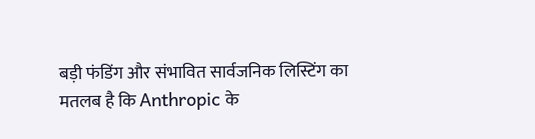बड़ी फंडिंग और संभावित सार्वजनिक लिस्टिंग का मतलब है कि Anthropic के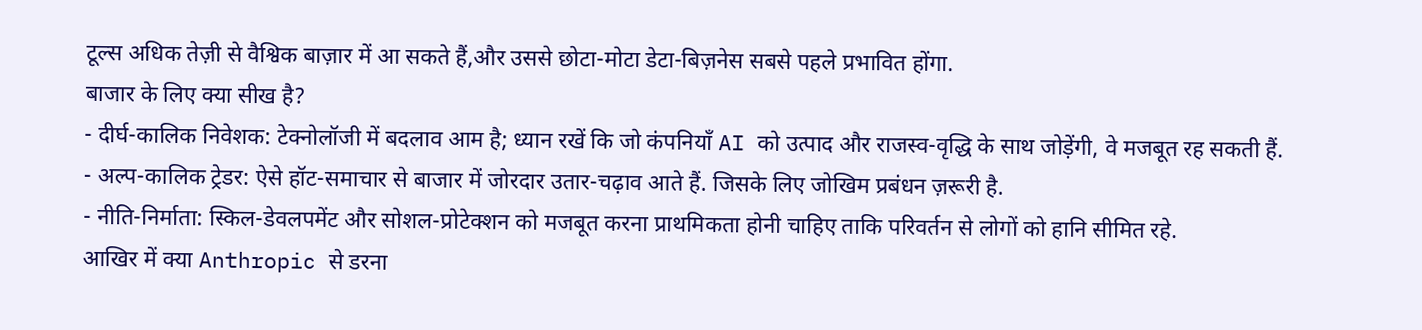टूल्स अधिक तेज़ी से वैश्विक बाज़ार में आ सकते हैं,और उससे छोटा-मोटा डेटा-बिज़नेस सबसे पहले प्रभावित होंगा.
बाजार के लिए क्या सीख है?
- दीर्घ-कालिक निवेशक: टेक्नोलॉजी में बदलाव आम है; ध्यान रखें कि जो कंपनियाँ AI को उत्पाद और राजस्व-वृद्धि के साथ जोड़ेंगी, वे मजबूत रह सकती हैं.
- अल्प-कालिक ट्रेडर: ऐसे हॉट-समाचार से बाजार में जोरदार उतार-चढ़ाव आते हैं. जिसके लिए जोखिम प्रबंधन ज़रूरी है.
- नीति-निर्माता: स्किल-डेवलपमेंट और सोशल-प्रोटेक्शन को मजबूत करना प्राथमिकता होनी चाहिए ताकि परिवर्तन से लोगों को हानि सीमित रहे.
आखिर में क्या Anthropic से डरना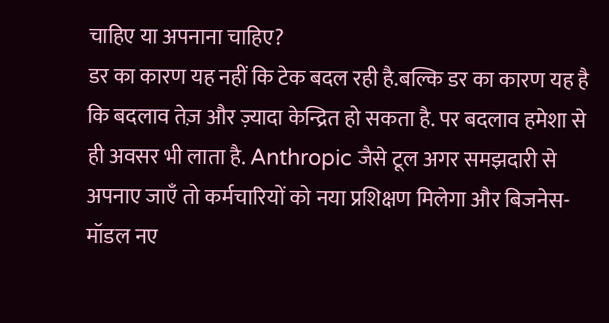चाहिए या अपनाना चाहिए?
डर का कारण यह नहीं कि टेक बदल रही है.बल्कि डर का कारण यह है कि बदलाव तेज़ और ज़्यादा केन्द्रित हो सकता है. पर बदलाव हमेशा से ही अवसर भी लाता है. Anthropic जैसे टूल अगर समझदारी से अपनाए जाएँ तो कर्मचारियों को नया प्रशिक्षण मिलेगा और बिजनेस-मॉडल नए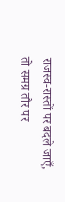राजस्व-रास्तों पर बदले जाएँ, तो समग्र तौर पर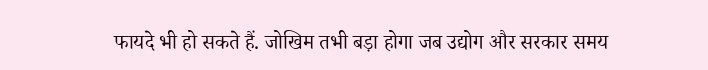फायदे भी हो सकते हैं. जोखिम तभी बड़ा होगा जब उद्योग और सरकार समय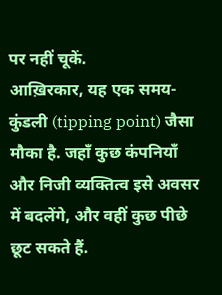पर नहीं चूकें.
आख़िरकार, यह एक समय-कुंडली (tipping point) जैसा मौका है. जहाँ कुछ कंपनियाँ और निजी व्यक्तित्व इसे अवसर में बदलेंगे, और वहीं कुछ पीछे छूट सकते हैं.